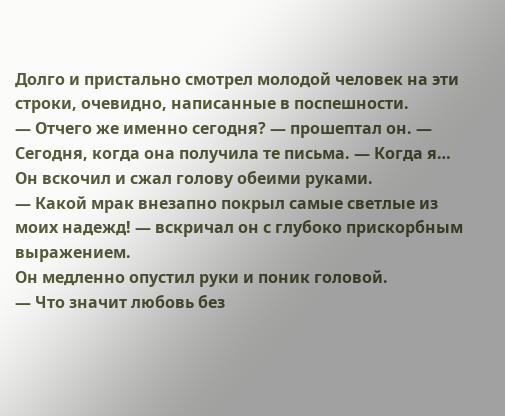Долго и пристально смотрел молодой человек на эти строки, очевидно, написанные в поспешности.
— Отчего же именно сегодня? — прошептал он. — Сегодня, когда она получила те письма. — Когда я…
Он вскочил и сжал голову обеими руками.
— Какой мрак внезапно покрыл самые светлые из моих надежд! — вскричал он с глубоко прискорбным выражением.
Он медленно опустил руки и поник головой.
— Что значит любовь без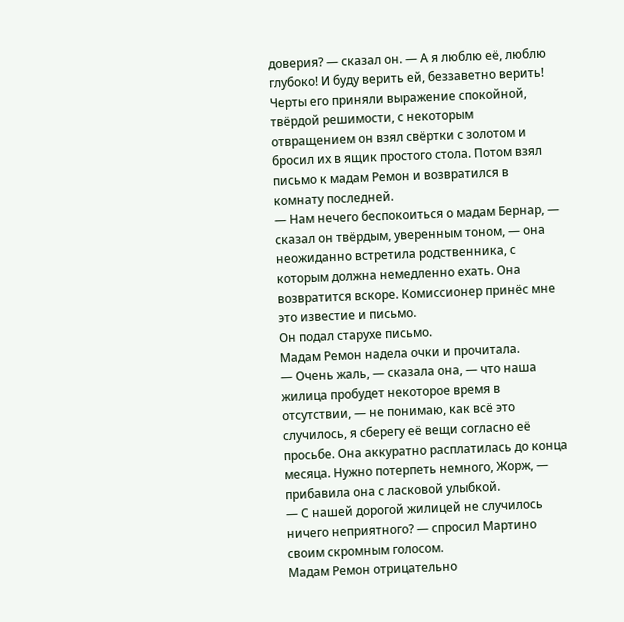доверия? — сказал он. — А я люблю её, люблю глубоко! И буду верить ей, беззаветно верить!
Черты его приняли выражение спокойной, твёрдой решимости, с некоторым отвращением он взял свёртки с золотом и бросил их в ящик простого стола. Потом взял письмо к мадам Ремон и возвратился в комнату последней.
— Нам нечего беспокоиться о мадам Бернар, — сказал он твёрдым, уверенным тоном, — она неожиданно встретила родственника, с которым должна немедленно ехать. Она возвратится вскоре. Комиссионер принёс мне это известие и письмо.
Он подал старухе письмо.
Мадам Ремон надела очки и прочитала.
— Очень жаль, — сказала она, — что наша жилица пробудет некоторое время в отсутствии, — не понимаю, как всё это случилось, я сберегу её вещи согласно её просьбе. Она аккуратно расплатилась до конца месяца. Нужно потерпеть немного, Жорж, — прибавила она с ласковой улыбкой.
— С нашей дорогой жилицей не случилось ничего неприятного? — спросил Мартино своим скромным голосом.
Мадам Ремон отрицательно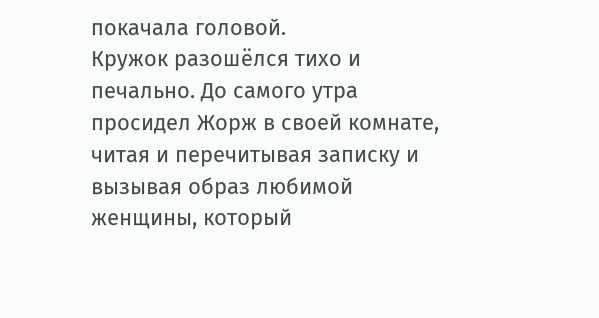покачала головой.
Кружок разошёлся тихо и печально. До самого утра просидел Жорж в своей комнате, читая и перечитывая записку и вызывая образ любимой женщины, который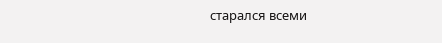старался всеми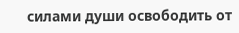силами души освободить от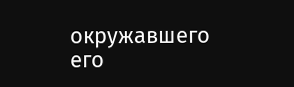окружавшего его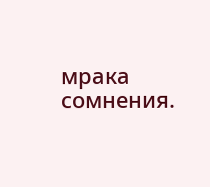мрака сомнения.